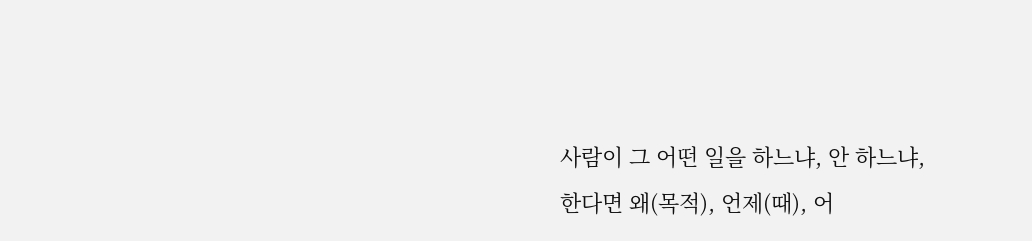사람이 그 어떤 일을 하느냐, 안 하느냐,
한다면 왜(목적), 언제(때), 어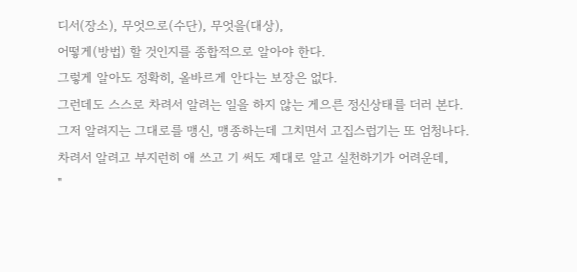디서(장소), 무엇으로(수단), 무엇을(대상),
어떻게(방법) 할 것인지를 종합적으로 알아야 한다.
그렇게 알아도 정확히, 올바르게 안다는 보장은 없다.
그런데도 스스로 차려서 알려는 일을 하지 않는 게으른 정신상태를 더러 본다.
그저 알려지는 그대로를 맹신, 맹종하는데 그치면서 고집스럽기는 또 엄청나다.
차려서 알려고 부지런히 애 쓰고 기 써도 제대로 알고 실천하기가 어려운데,
"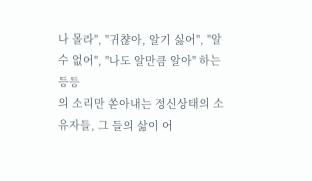나 몰라", "귀챦아, 알기 싫어", "알 수 없어", "나도 알만큼 알아" 하는 등등
의 소리만 쏟아내는 정신상태의 소유자들, 그 들의 삶이 어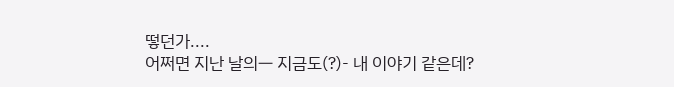떻던가....
어쩌면 지난 날의ㅡ 지금도(?)- 내 이야기 같은데?